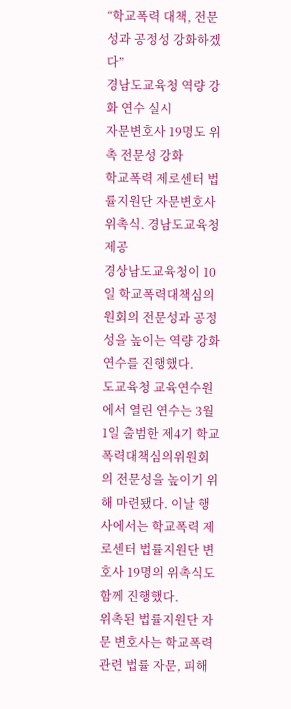“학교폭력 대책, 전문성과 공정성 강화하겠다”
경남도교육청 역량 강화 연수 실시
자문변호사 19명도 위촉 전문성 강화
학교폭력 제로센터 법률지원단 자문변호사 위촉식. 경남도교육청 제공
경상남도교육청이 10일 학교폭력대책심의원회의 전문성과 공정성을 높이는 역량 강화 연수를 진행했다.
도교육청 교육연수원에서 열린 연수는 3월 1일 출범한 제4기 학교폭력대책심의위원회의 전문성을 높이기 위해 마련됐다. 이날 행사에서는 학교폭력 제로센터 법률지원단 변호사 19명의 위촉식도 함께 진행했다.
위촉된 법률지원단 자문 변호사는 학교폭력 관련 법률 자문, 피해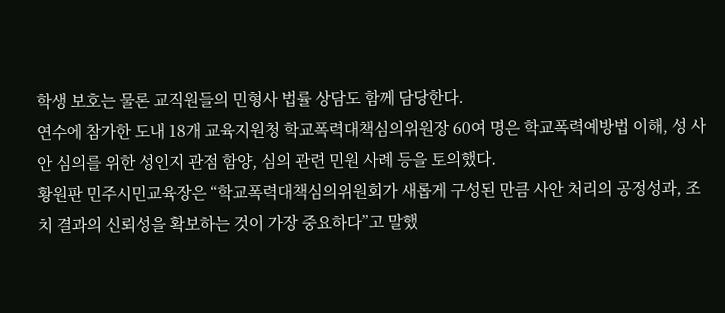학생 보호는 물론 교직원들의 민형사 법률 상담도 함께 담당한다.
연수에 참가한 도내 18개 교육지원청 학교폭력대책심의위원장 60여 명은 학교폭력예방법 이해, 성 사안 심의를 위한 성인지 관점 함양, 심의 관련 민원 사례 등을 토의했다.
황원판 민주시민교육장은 “학교폭력대책심의위원회가 새롭게 구성된 만큼 사안 처리의 공정성과, 조치 결과의 신뢰성을 확보하는 것이 가장 중요하다”고 말했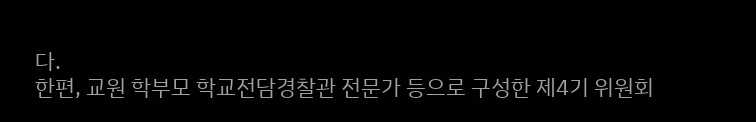다.
한편, 교원 학부모 학교전담경찰관 전문가 등으로 구성한 제4기 위원회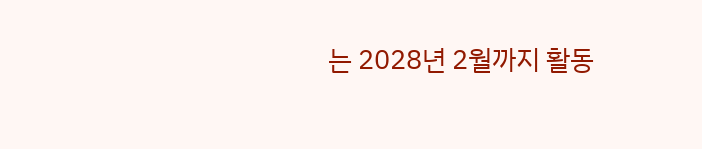는 2028년 2월까지 활동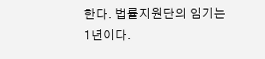한다. 법률지원단의 임기는 1년이다.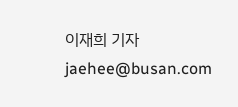이재희 기자 jaehee@busan.com